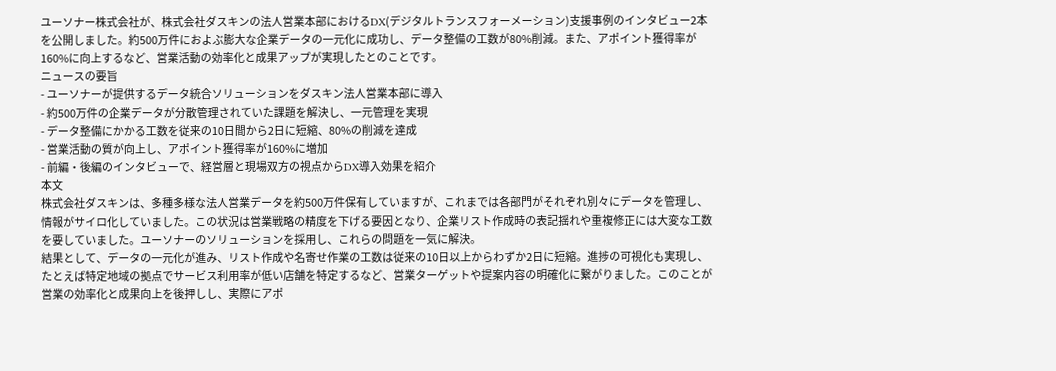ユーソナー株式会社が、株式会社ダスキンの法人営業本部におけるDX(デジタルトランスフォーメーション)支援事例のインタビュー2本を公開しました。約500万件におよぶ膨大な企業データの一元化に成功し、データ整備の工数が80%削減。また、アポイント獲得率が160%に向上するなど、営業活動の効率化と成果アップが実現したとのことです。
ニュースの要旨
- ユーソナーが提供するデータ統合ソリューションをダスキン法人営業本部に導入
- 約500万件の企業データが分散管理されていた課題を解決し、一元管理を実現
- データ整備にかかる工数を従来の10日間から2日に短縮、80%の削減を達成
- 営業活動の質が向上し、アポイント獲得率が160%に増加
- 前編・後編のインタビューで、経営層と現場双方の視点からDX導入効果を紹介
本文
株式会社ダスキンは、多種多様な法人営業データを約500万件保有していますが、これまでは各部門がそれぞれ別々にデータを管理し、情報がサイロ化していました。この状況は営業戦略の精度を下げる要因となり、企業リスト作成時の表記揺れや重複修正には大変な工数を要していました。ユーソナーのソリューションを採用し、これらの問題を一気に解決。
結果として、データの一元化が進み、リスト作成や名寄せ作業の工数は従来の10日以上からわずか2日に短縮。進捗の可視化も実現し、たとえば特定地域の拠点でサービス利用率が低い店舗を特定するなど、営業ターゲットや提案内容の明確化に繋がりました。このことが営業の効率化と成果向上を後押しし、実際にアポ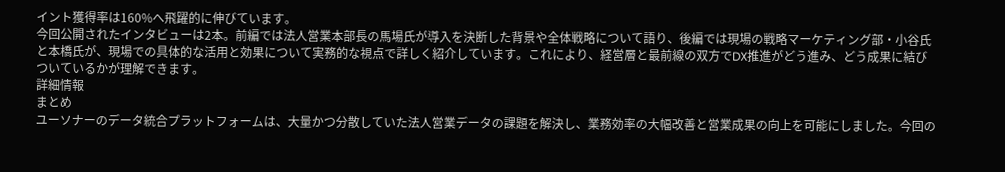イント獲得率は160%へ飛躍的に伸びています。
今回公開されたインタビューは2本。前編では法人営業本部長の馬場氏が導入を決断した背景や全体戦略について語り、後編では現場の戦略マーケティング部・小谷氏と本橋氏が、現場での具体的な活用と効果について実務的な視点で詳しく紹介しています。これにより、経営層と最前線の双方でDX推進がどう進み、どう成果に結びついているかが理解できます。
詳細情報
まとめ
ユーソナーのデータ統合プラットフォームは、大量かつ分散していた法人営業データの課題を解決し、業務効率の大幅改善と営業成果の向上を可能にしました。今回の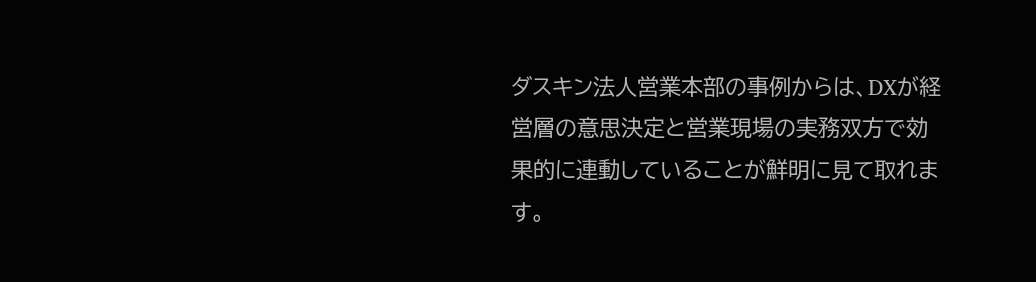ダスキン法人営業本部の事例からは、DXが経営層の意思決定と営業現場の実務双方で効果的に連動していることが鮮明に見て取れます。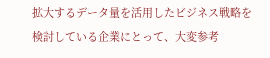拡大するデータ量を活用したビジネス戦略を検討している企業にとって、大変参考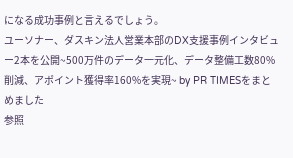になる成功事例と言えるでしょう。
ユーソナー、ダスキン法人営業本部のDX支援事例インタビュー2本を公開~500万件のデータ一元化、データ整備工数80%削減、アポイント獲得率160%を実現~ by PR TIMESをまとめました
参照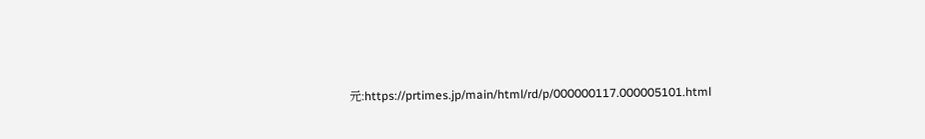元:https://prtimes.jp/main/html/rd/p/000000117.000005101.html